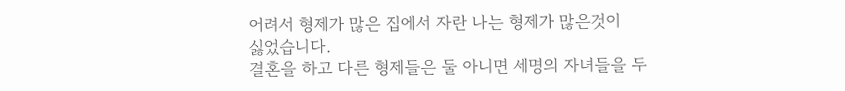어려서 형제가 많은 집에서 자란 나는 형제가 많은것이
싫었습니다.
결혼을 하고 다른 형제들은 둘 아니면 세명의 자녀들을 두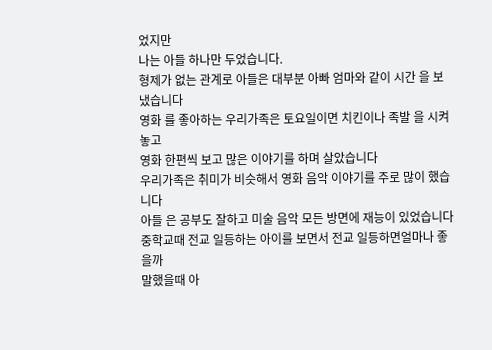었지만
나는 아들 하나만 두었습니다.
형제가 없는 관계로 아들은 대부분 아빠 엄마와 같이 시간 을 보냈습니다
영화 를 좋아하는 우리가족은 토요일이면 치킨이나 족발 을 시켜놓고
영화 한편씩 보고 많은 이야기를 하며 살았습니다
우리가족은 취미가 비슷해서 영화 음악 이야기를 주로 많이 했습니다
아들 은 공부도 잘하고 미술 음악 모든 방면에 재능이 있었습니다
중학교때 전교 일등하는 아이를 보면서 전교 일등하면얼마나 좋을까
말했을때 아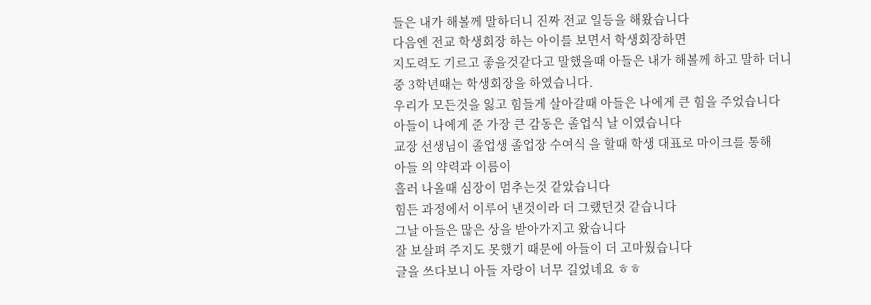들은 내가 해볼께 말하더니 진짜 전교 일등을 해왔습니다
다음엔 전교 학생회장 하는 아이를 보면서 학생회장하면
지도력도 기르고 좋을것같다고 말했을때 아들은 내가 해볼께 하고 말하 더니
중 3학년때는 학생회장을 하였습니다.
우리가 모든것을 잃고 힘들게 살아갈때 아들은 나에게 큰 힘을 주었습니다
아들이 나에게 준 가장 큰 감동은 졸업식 날 이였습니다
교장 선생님이 졸업생 졸업장 수여식 을 할때 학생 대표로 마이크를 통해
아들 의 약력과 이름이
흘러 나올때 심장이 멈추는것 같았습니다
힘든 과정에서 이루어 낸것이라 더 그랬던것 같습니다
그날 아들은 많은 상을 받아가지고 왔습니다
잘 보살펴 주지도 못했기 때문에 아들이 더 고마웠습니다
글을 쓰다보니 아들 자랑이 너무 길었네요 ㅎㅎ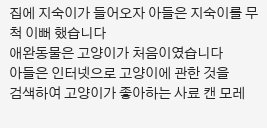집에 지숙이가 들어오자 아들은 지숙이를 무척 이뻐 했습니다
애완동물은 고양이가 처음이였습니다
아들은 인터넷으로 고양이에 관한 것을
검색하여 고양이가 좋아하는 사료 캔 모레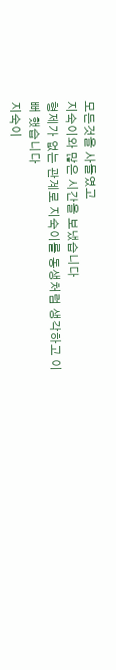모든것을 사들였고
지숙이와 많은 시간을 보냈습니다
형제가 없는 관계로 지숙이를 동생처럼 생각하고 이뻐 했습니다
지숙이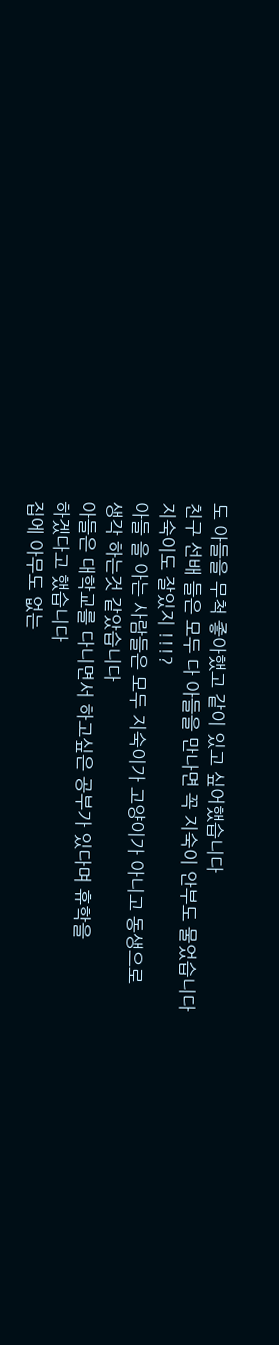도 아들을 무척 좋아했고 같이 있고 싶어했습니다
친구 선배 들은 모두 다 아들을 만나면 꼭 지숙이 안부도 물었습니다
지숙이도 잘있지 !!!?
아들 을 아는 사람들은 모두 지숙이가 고양이가 아니고 동생으로
생각 하는것 같았습니다
아들은 대학교를 다니면서 하고싶은 공부가 있다며 휴학을
하겠다고 했습니다
집에 아무도 없는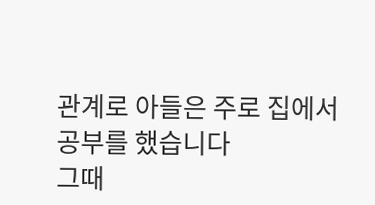관계로 아들은 주로 집에서 공부를 했습니다
그때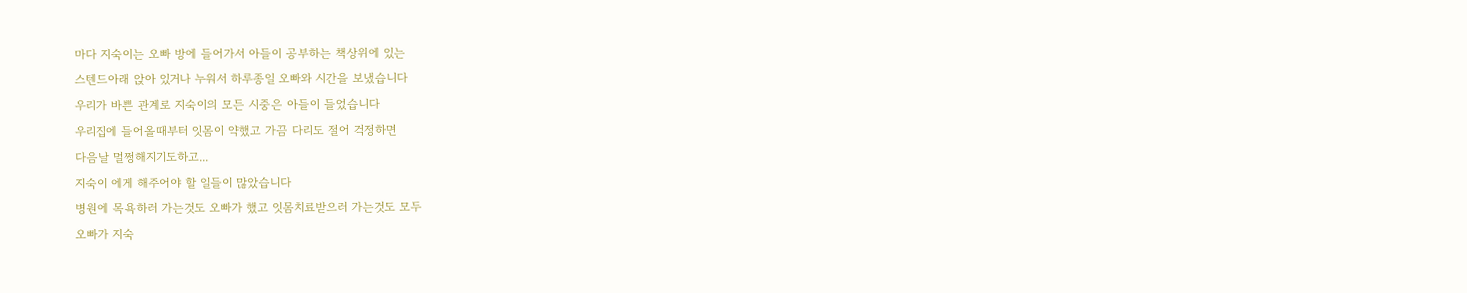마다 지숙이는 오빠 방에 들어가서 아들이 공부하는 책상위에 있는
스텐드아래 앉아 있거나 누워서 하루종일 오빠와 시간을 보냈습니다
우리가 바쁜 관계로 지숙이의 모든 시중은 아들이 들었습니다
우리집에 들어올때부터 잇몸이 약했고 가끔 다리도 절어 걱정하면
다음날 멀쩡해지기도하고...
지숙이 에게 해주어야 할 일들이 많았습니다
병원에 목욕하러 가는것도 오빠가 했고 잇몸치료받으러 가는것도 모두
오빠가 지숙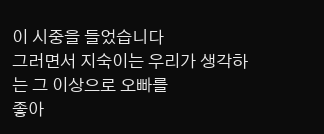이 시중을 들었습니다
그러면서 지숙이는 우리가 생각하는 그 이상으로 오빠를
좋아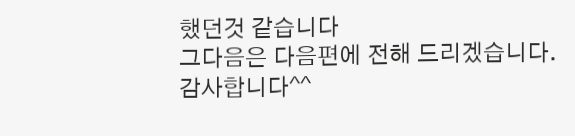했던것 같습니다
그다음은 다음편에 전해 드리겠습니다.
감사합니다^^